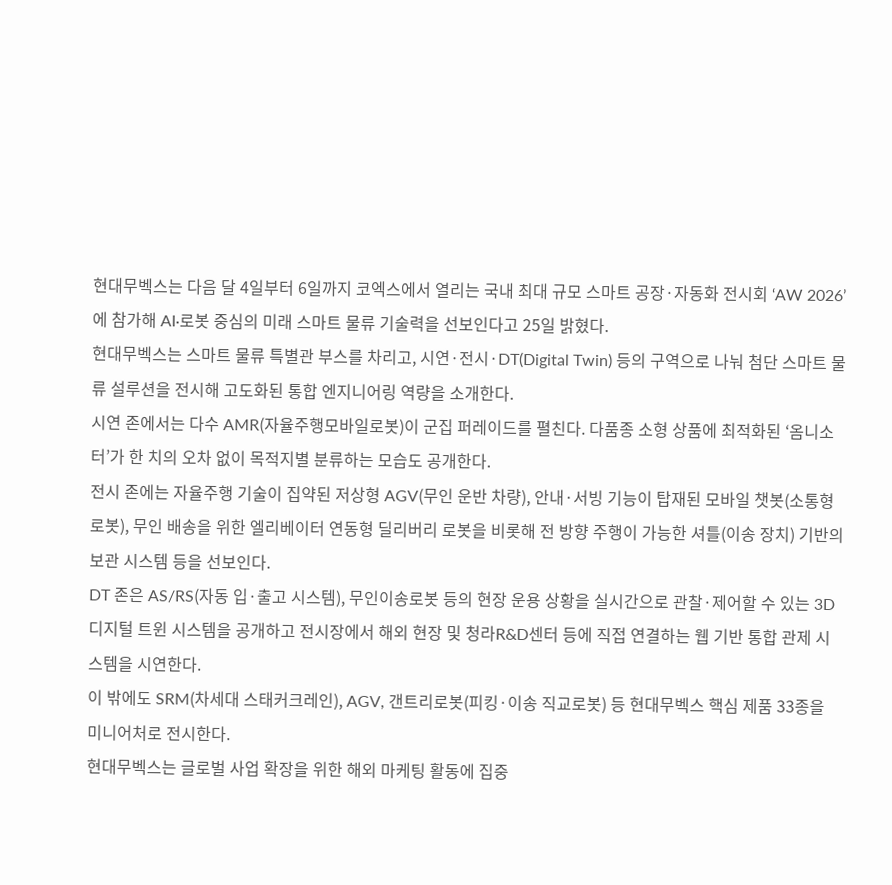현대무벡스는 다음 달 4일부터 6일까지 코엑스에서 열리는 국내 최대 규모 스마트 공장·자동화 전시회 ‘AW 2026’에 참가해 AI·로봇 중심의 미래 스마트 물류 기술력을 선보인다고 25일 밝혔다.
현대무벡스는 스마트 물류 특별관 부스를 차리고, 시연·전시·DT(Digital Twin) 등의 구역으로 나눠 첨단 스마트 물류 설루션을 전시해 고도화된 통합 엔지니어링 역량을 소개한다.
시연 존에서는 다수 AMR(자율주행모바일로봇)이 군집 퍼레이드를 펼친다. 다품종 소형 상품에 최적화된 ‘옴니소터’가 한 치의 오차 없이 목적지별 분류하는 모습도 공개한다.
전시 존에는 자율주행 기술이 집약된 저상형 AGV(무인 운반 차량), 안내·서빙 기능이 탑재된 모바일 챗봇(소통형 로봇), 무인 배송을 위한 엘리베이터 연동형 딜리버리 로봇을 비롯해 전 방향 주행이 가능한 셔틀(이송 장치) 기반의 보관 시스템 등을 선보인다.
DT 존은 AS/RS(자동 입·출고 시스템), 무인이송로봇 등의 현장 운용 상황을 실시간으로 관찰·제어할 수 있는 3D 디지털 트윈 시스템을 공개하고 전시장에서 해외 현장 및 청라R&D센터 등에 직접 연결하는 웹 기반 통합 관제 시스템을 시연한다.
이 밖에도 SRM(차세대 스태커크레인), AGV, 갠트리로봇(피킹·이송 직교로봇) 등 현대무벡스 핵심 제품 33종을 미니어처로 전시한다.
현대무벡스는 글로벌 사업 확장을 위한 해외 마케팅 활동에 집중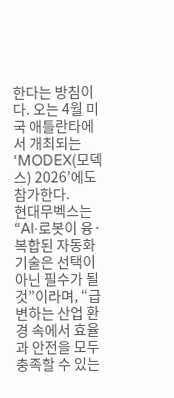한다는 방침이다. 오는 4월 미국 애틀란타에서 개최되는 ‘MODEX(모덱스) 2026’에도 참가한다.
현대무벡스는 “AI·로봇이 융·복합된 자동화 기술은 선택이 아닌 필수가 될 것”이라며, “급변하는 산업 환경 속에서 효율과 안전을 모두 충족할 수 있는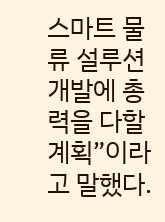스마트 물류 설루션 개발에 총력을 다할 계획”이라고 말했다.